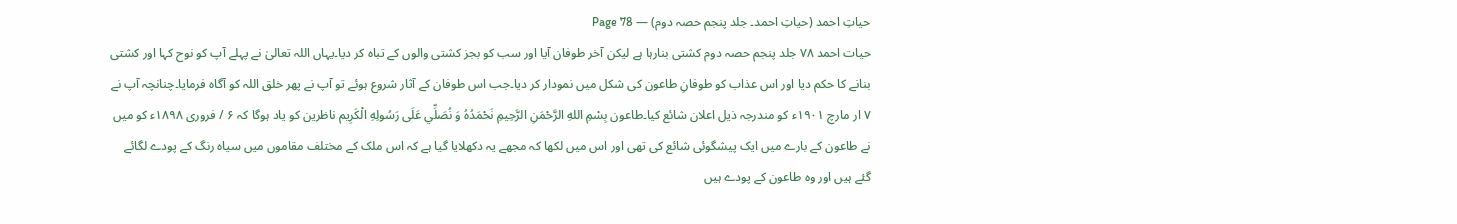حیاتِ احمد (حیاتِ احمد۔ جلد پنجم حصہ دوم) — Page 78
حیات احمد ۷۸ جلد پنجم حصہ دوم کشتی بنارہا ہے لیکن آخر طوفان آیا اور سب کو بجز کشتی والوں کے تباہ کر دیا۔یہاں اللہ تعالیٰ نے پہلے آپ کو نوح کہا اور کشتی بنانے کا حکم دیا اور اس عذاب کو طوفانِ طاعون کی شکل میں نمودار کر دیا۔جب اس طوفان کے آثار شروع ہوئے تو آپ نے پھر خلق اللہ کو آگاہ فرمایا۔چنانچہ آپ نے ۷ ار مارچ ۱۹۰۱ء کو مندرجہ ذیل اعلان شائع کیا۔طاعون بِسْمِ اللهِ الرَّحْمَنِ الرَّحِيمِ نَحْمَدُهُ وَ نُصَلِّي عَلَى رَسُولِهِ الْكَرِيم ناظرین کو یاد ہوگا کہ ۶ / فروری ۱۸۹۸ء کو میں نے طاعون کے بارے میں ایک پیشگوئی شائع کی تھی اور اس میں لکھا کہ مجھے یہ دکھلایا گیا ہے کہ اس ملک کے مختلف مقاموں میں سیاہ رنگ کے پودے لگائے گئے ہیں اور وہ طاعون کے پودے ہیں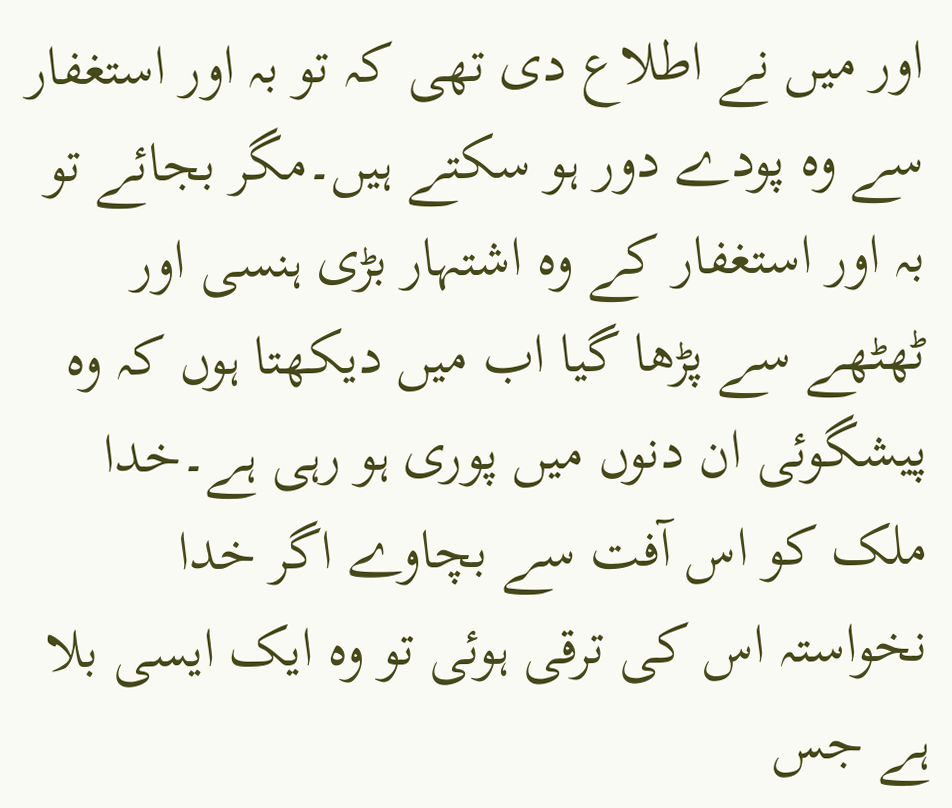اور میں نے اطلاع دی تھی کہ تو بہ اور استغفار سے وہ پودے دور ہو سکتے ہیں۔مگر بجائے تو بہ اور استغفار کے وہ اشتہار بڑی ہنسی اور ٹھٹھے سے پڑھا گیا اب میں دیکھتا ہوں کہ وہ پیشگوئی ان دنوں میں پوری ہو رہی ہے۔خدا ملک کو اس آفت سے بچاوے اگر خدا نخواستہ اس کی ترقی ہوئی تو وہ ایک ایسی بلا ہے جس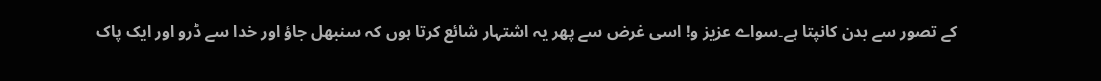کے تصور سے بدن کانپتا ہے۔سواے عزیز و! اسی غرض سے پھر یہ اشتہار شائع کرتا ہوں کہ سنبھل جاؤ اور خدا سے ڈرو اور ایک پاک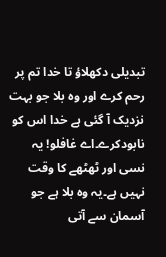تبدیلی دکھلاؤ تا خدا تم پر رحم کرے اور وہ بلا جو بہت نزدیک آ گئی ہے خدا اس کو نابودکرے۔اے غافلو! یہ نسی اور ٹھٹھے کا وقت نہیں ہے۔یہ وہ بلا ہے جو آسمان سے آتی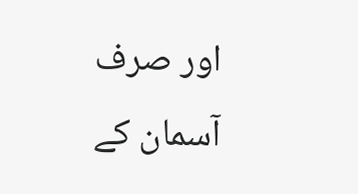اور صرف آسمان کے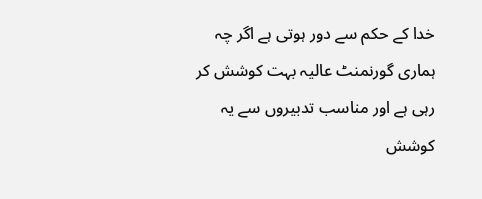خدا کے حکم سے دور ہوتی ہے اگر چہ ہماری گورنمنٹ عالیہ بہت کوشش کر رہی ہے اور مناسب تدبیروں سے یہ کوشش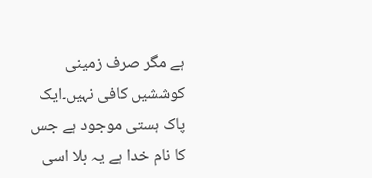ہے مگر صرف زمینی کوششیں کافی نہیں۔ایک پاک ہستی موجود ہے جس کا نام خدا ہے یہ بلا اسی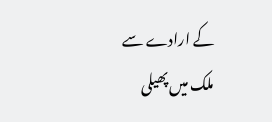کے ارادے سے ملک میں پھیلی